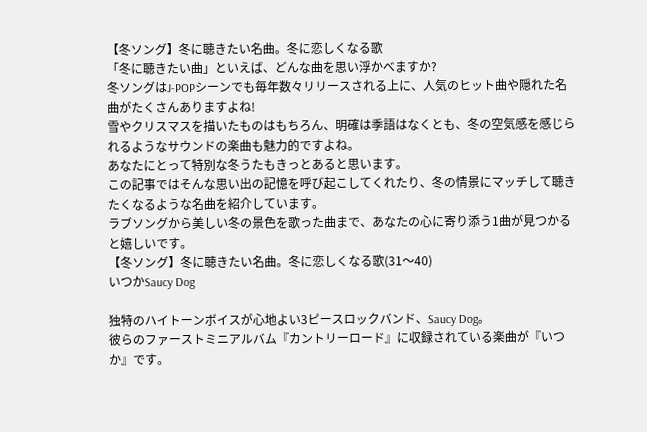【冬ソング】冬に聴きたい名曲。冬に恋しくなる歌
「冬に聴きたい曲」といえば、どんな曲を思い浮かべますか?
冬ソングはJ-POPシーンでも毎年数々リリースされる上に、人気のヒット曲や隠れた名曲がたくさんありますよね!
雪やクリスマスを描いたものはもちろん、明確は季語はなくとも、冬の空気感を感じられるようなサウンドの楽曲も魅力的ですよね。
あなたにとって特別な冬うたもきっとあると思います。
この記事ではそんな思い出の記憶を呼び起こしてくれたり、冬の情景にマッチして聴きたくなるような名曲を紹介しています。
ラブソングから美しい冬の景色を歌った曲まで、あなたの心に寄り添う1曲が見つかると嬉しいです。
【冬ソング】冬に聴きたい名曲。冬に恋しくなる歌(31〜40)
いつかSaucy Dog

独特のハイトーンボイスが心地よい3ピースロックバンド、Saucy Dog。
彼らのファーストミニアルバム『カントリーロード』に収録されている楽曲が『いつか』です。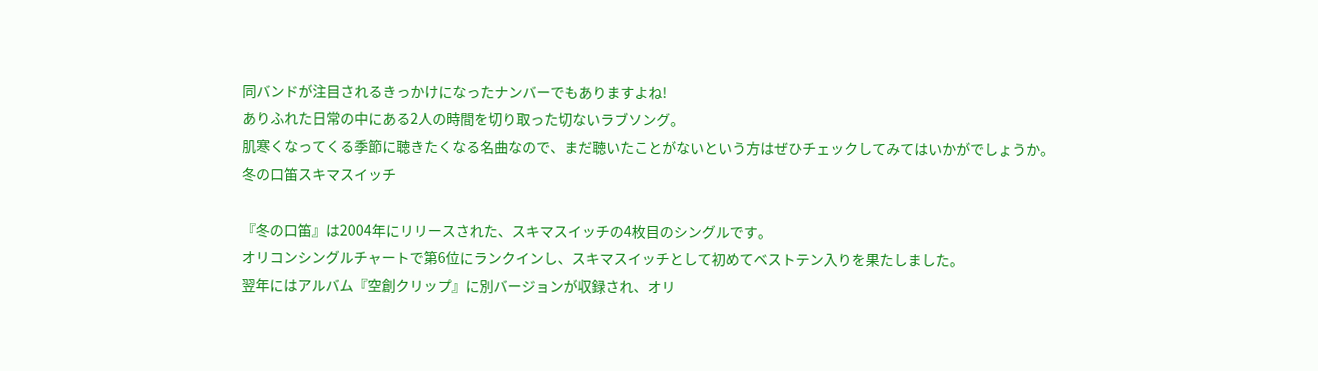同バンドが注目されるきっかけになったナンバーでもありますよね!
ありふれた日常の中にある2人の時間を切り取った切ないラブソング。
肌寒くなってくる季節に聴きたくなる名曲なので、まだ聴いたことがないという方はぜひチェックしてみてはいかがでしょうか。
冬の口笛スキマスイッチ

『冬の口笛』は2004年にリリースされた、スキマスイッチの4枚目のシングルです。
オリコンシングルチャートで第6位にランクインし、スキマスイッチとして初めてベストテン入りを果たしました。
翌年にはアルバム『空創クリップ』に別バージョンが収録され、オリ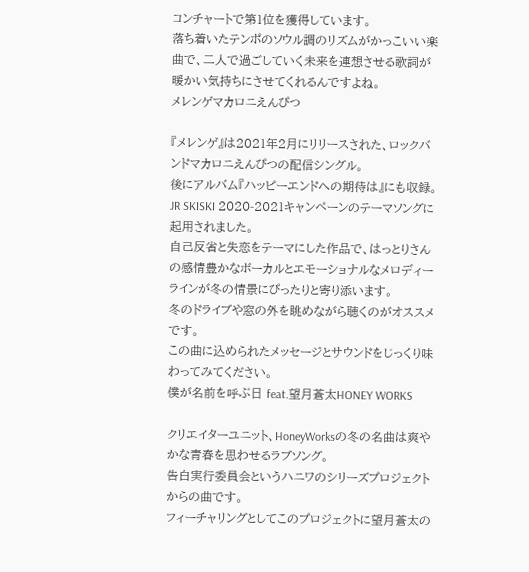コンチャートで第1位を獲得しています。
落ち着いたテンポのソウル調のリズムがかっこいい楽曲で、二人で過ごしていく未来を連想させる歌詞が暖かい気持ちにさせてくれるんですよね。
メレンゲマカロニえんぴつ

『メレンゲ』は2021年2月にリリースされた、ロックバンドマカロニえんぴつの配信シングル。
後にアルバム『ハッピーエンドへの期待は』にも収録。
JR SKISKI 2020-2021キャンペーンのテーマソングに起用されました。
自己反省と失恋をテーマにした作品で、はっとりさんの感情豊かなボーカルとエモーショナルなメロディーラインが冬の情景にぴったりと寄り添います。
冬のドライブや窓の外を眺めながら聴くのがオススメです。
この曲に込められたメッセージとサウンドをじっくり味わってみてください。
僕が名前を呼ぶ日 feat.望月蒼太HONEY WORKS

クリエイターユニット、HoneyWorksの冬の名曲は爽やかな青春を思わせるラブソング。
告白実行委員会というハニワのシリーズプロジェクトからの曲です。
フィーチャリングとしてこのプロジェクトに望月蒼太の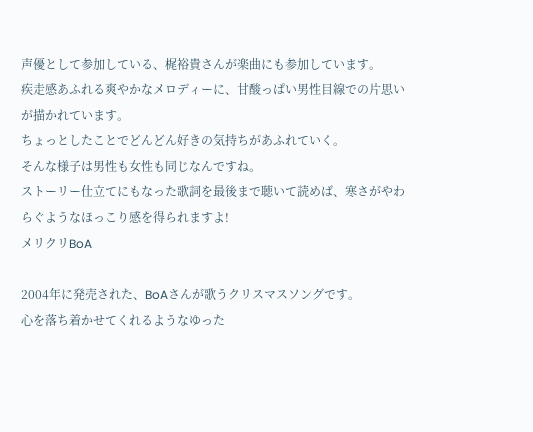声優として参加している、梶裕貴さんが楽曲にも参加しています。
疾走感あふれる爽やかなメロディーに、甘酸っぱい男性目線での片思いが描かれています。
ちょっとしたことでどんどん好きの気持ちがあふれていく。
そんな様子は男性も女性も同じなんですね。
ストーリー仕立てにもなった歌詞を最後まで聴いて読めば、寒さがやわらぐようなほっこり感を得られますよ!
メリクリBoA

2004年に発売された、BoAさんが歌うクリスマスソングです。
心を落ち着かせてくれるようなゆった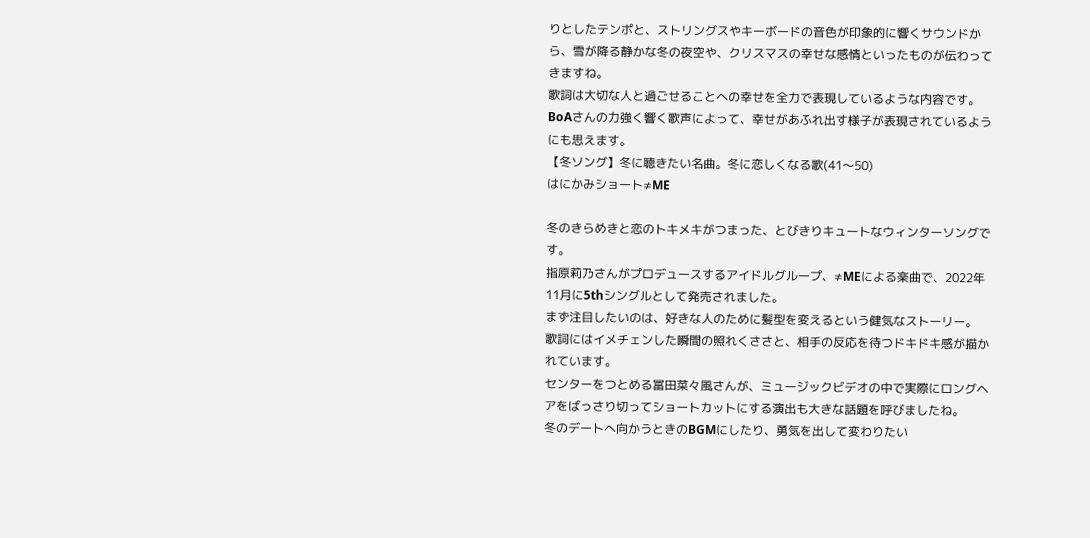りとしたテンポと、ストリングスやキーボードの音色が印象的に響くサウンドから、雪が降る静かな冬の夜空や、クリスマスの幸せな感情といったものが伝わってきますね。
歌詞は大切な人と過ごせることへの幸せを全力で表現しているような内容です。
BoAさんの力強く響く歌声によって、幸せがあふれ出す様子が表現されているようにも思えます。
【冬ソング】冬に聴きたい名曲。冬に恋しくなる歌(41〜50)
はにかみショート≠ME

冬のきらめきと恋のトキメキがつまった、とびきりキュートなウィンターソングです。
指原莉乃さんがプロデュースするアイドルグループ、≠MEによる楽曲で、2022年11月に5thシングルとして発売されました。
まず注目したいのは、好きな人のために髪型を変えるという健気なストーリー。
歌詞にはイメチェンした瞬間の照れくささと、相手の反応を待つドキドキ感が描かれています。
センターをつとめる冨田菜々風さんが、ミュージックビデオの中で実際にロングヘアをばっさり切ってショートカットにする演出も大きな話題を呼びましたね。
冬のデートへ向かうときのBGMにしたり、勇気を出して変わりたい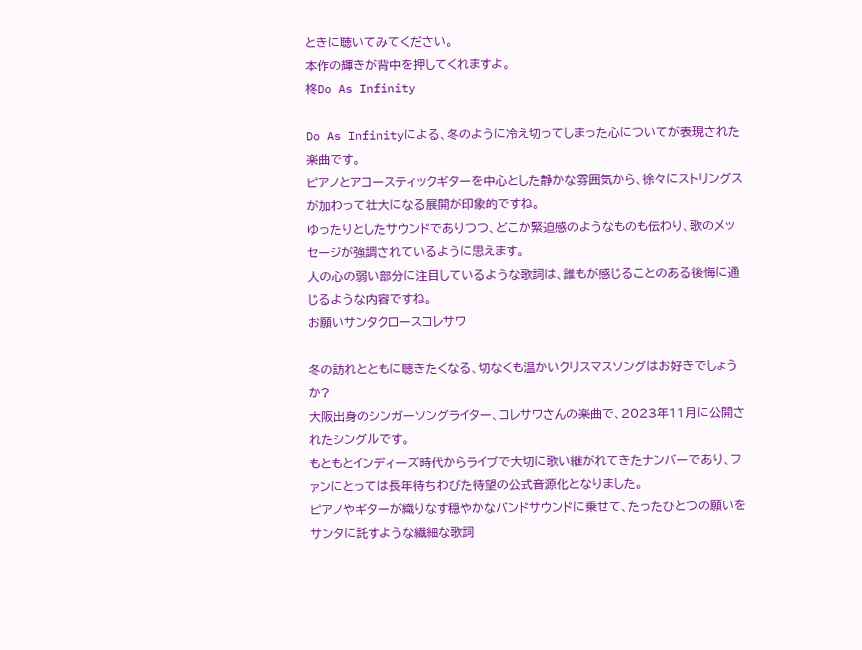ときに聴いてみてください。
本作の輝きが背中を押してくれますよ。
柊Do As Infinity

Do As Infinityによる、冬のように冷え切ってしまった心についてが表現された楽曲です。
ピアノとアコースティックギターを中心とした静かな雰囲気から、徐々にストリングスが加わって壮大になる展開が印象的ですね。
ゆったりとしたサウンドでありつつ、どこか緊迫感のようなものも伝わり、歌のメッセージが強調されているように思えます。
人の心の弱い部分に注目しているような歌詞は、誰もが感じることのある後悔に通じるような内容ですね。
お願いサンタクロースコレサワ

冬の訪れとともに聴きたくなる、切なくも温かいクリスマスソングはお好きでしょうか?
大阪出身のシンガーソングライター、コレサワさんの楽曲で、2023年11月に公開されたシングルです。
もともとインディーズ時代からライブで大切に歌い継がれてきたナンバーであり、ファンにとっては長年待ちわびた待望の公式音源化となりました。
ピアノやギターが織りなす穏やかなバンドサウンドに乗せて、たったひとつの願いをサンタに託すような繊細な歌詞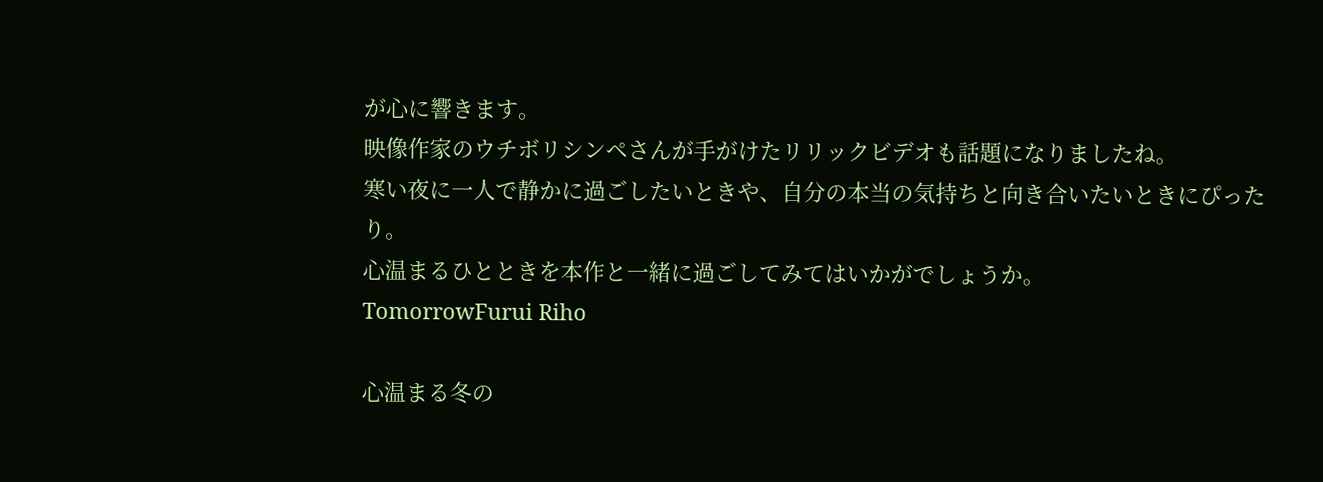が心に響きます。
映像作家のウチボリシンペさんが手がけたリリックビデオも話題になりましたね。
寒い夜に一人で静かに過ごしたいときや、自分の本当の気持ちと向き合いたいときにぴったり。
心温まるひとときを本作と一緒に過ごしてみてはいかがでしょうか。
TomorrowFurui Riho

心温まる冬の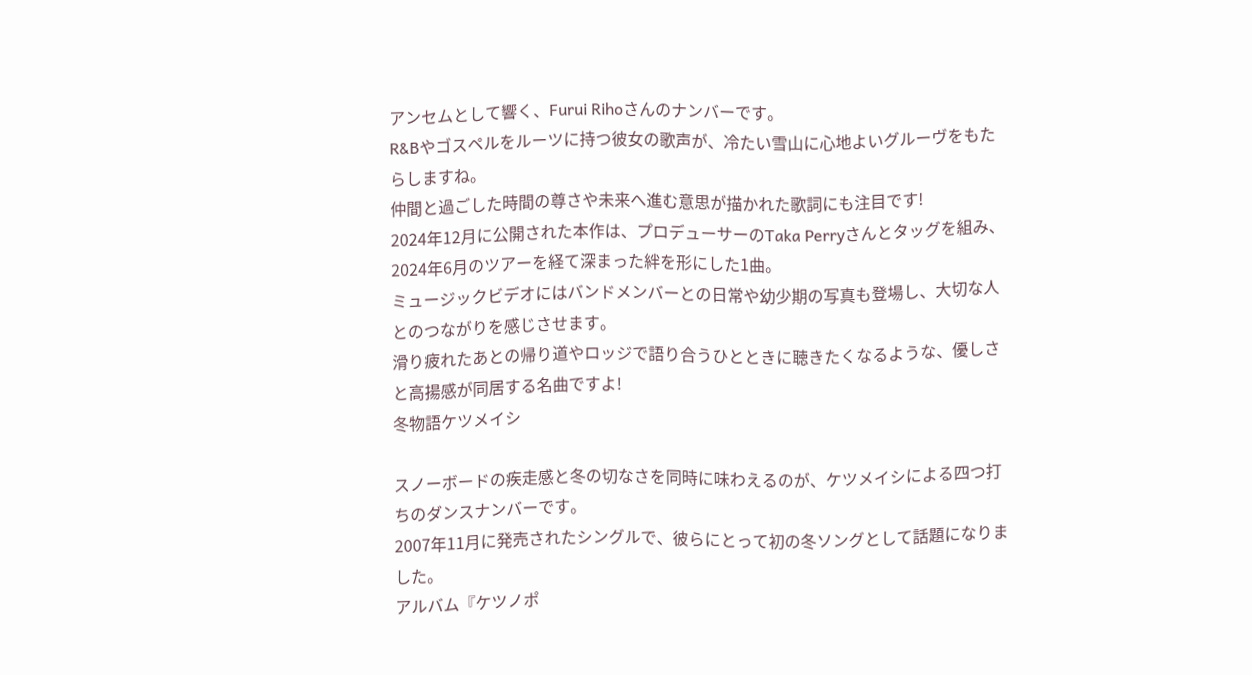アンセムとして響く、Furui Rihoさんのナンバーです。
R&Bやゴスペルをルーツに持つ彼女の歌声が、冷たい雪山に心地よいグルーヴをもたらしますね。
仲間と過ごした時間の尊さや未来へ進む意思が描かれた歌詞にも注目です!
2024年12月に公開された本作は、プロデューサーのTaka Perryさんとタッグを組み、2024年6月のツアーを経て深まった絆を形にした1曲。
ミュージックビデオにはバンドメンバーとの日常や幼少期の写真も登場し、大切な人とのつながりを感じさせます。
滑り疲れたあとの帰り道やロッジで語り合うひとときに聴きたくなるような、優しさと高揚感が同居する名曲ですよ!
冬物語ケツメイシ

スノーボードの疾走感と冬の切なさを同時に味わえるのが、ケツメイシによる四つ打ちのダンスナンバーです。
2007年11月に発売されたシングルで、彼らにとって初の冬ソングとして話題になりました。
アルバム『ケツノポ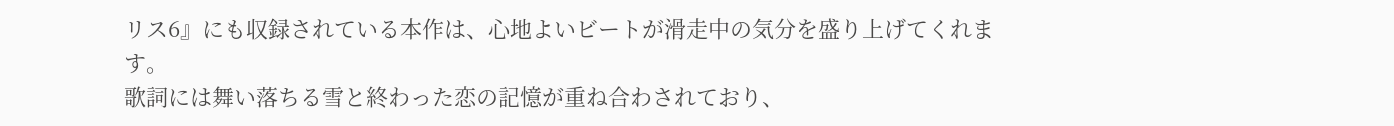リス6』にも収録されている本作は、心地よいビートが滑走中の気分を盛り上げてくれます。
歌詞には舞い落ちる雪と終わった恋の記憶が重ね合わされており、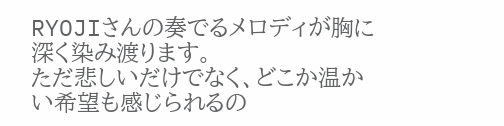RYOJIさんの奏でるメロディが胸に深く染み渡ります。
ただ悲しいだけでなく、どこか温かい希望も感じられるの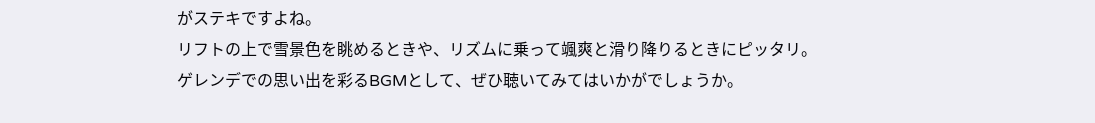がステキですよね。
リフトの上で雪景色を眺めるときや、リズムに乗って颯爽と滑り降りるときにピッタリ。
ゲレンデでの思い出を彩るBGMとして、ぜひ聴いてみてはいかがでしょうか。